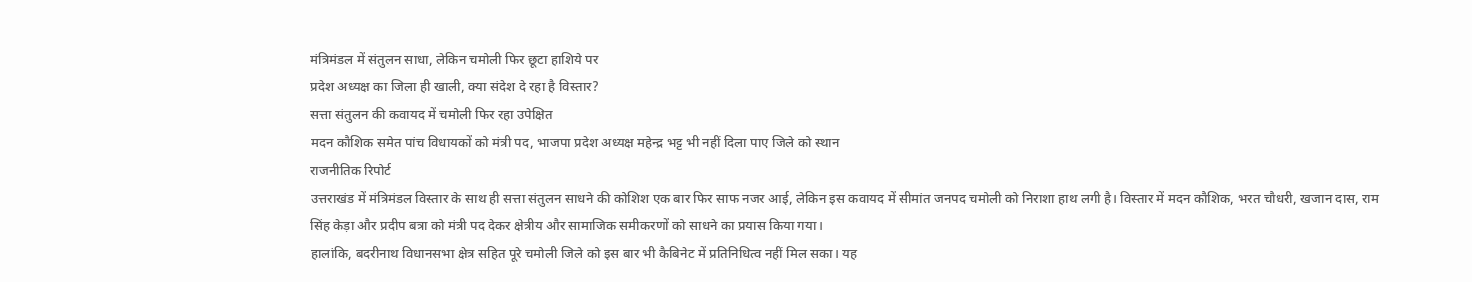मंत्रिमंडल में संतुलन साधा, लेकिन चमोली फिर छूटा हाशिये पर
प्रदेश अध्यक्ष का जिला ही खाली, क्या संदेश दे रहा है विस्तार?
सत्ता संतुलन की कवायद में चमोली फिर रहा उपेक्षित
मदन कौशिक समेत पांच विधायकों को मंत्री पद, भाजपा प्रदेश अध्यक्ष महेन्द्र भट्ट भी नहीं दिला पाए जिले को स्थान
राजनीतिक रिपोर्ट
उत्तराखंड में मंत्रिमंडल विस्तार के साथ ही सत्ता संतुलन साधने की कोशिश एक बार फिर साफ नजर आई, लेकिन इस कवायद में सीमांत जनपद चमोली को निराशा हाथ लगी है। विस्तार में मदन कौशिक, भरत चौधरी, खजान दास, राम सिंह केड़ा और प्रदीप बत्रा को मंत्री पद देकर क्षेत्रीय और सामाजिक समीकरणों को साधने का प्रयास किया गया।
हालांकि, बदरीनाथ विधानसभा क्षेत्र सहित पूरे चमोली जिले को इस बार भी कैबिनेट में प्रतिनिधित्व नहीं मिल सका। यह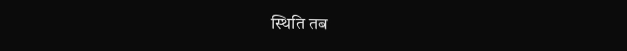स्थिति तब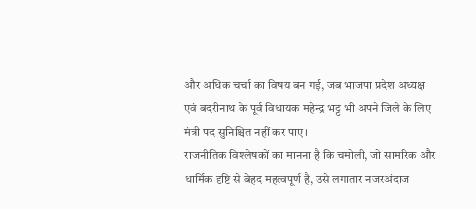और अधिक चर्चा का विषय बन गई, जब भाजपा प्रदेश अध्यक्ष एवं बदरीनाथ के पूर्व विधायक महेन्द्र भट्ट भी अपने जिले के लिए मंत्री पद सुनिश्चित नहीं कर पाए।
राजनीतिक विश्लेषकों का मानना है कि चमोली, जो सामरिक और धार्मिक दृष्टि से बेहद महत्वपूर्ण है, उसे लगातार नजरअंदाज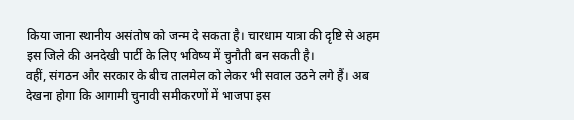किया जाना स्थानीय असंतोष को जन्म दे सकता है। चारधाम यात्रा की दृष्टि से अहम इस जिले की अनदेखी पार्टी के लिए भविष्य में चुनौती बन सकती है।
वहीं, संगठन और सरकार के बीच तालमेल को लेकर भी सवाल उठने लगे हैं। अब देखना होगा कि आगामी चुनावी समीकरणों में भाजपा इस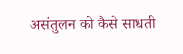असंतुलन को कैसे साधती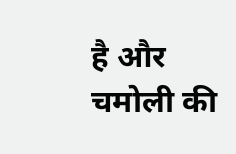है और चमोली की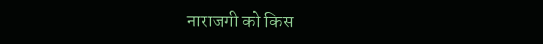नाराजगी को किस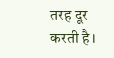तरह दूर करती है।